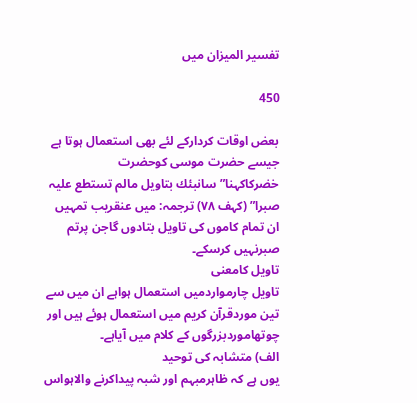تفسیر المیزان میں

450

بعض اوقات كرداركے لئے بھی استعمال ہوتا ہے جیسے حضرت موسی كوحضرت خضركاكہنا”سانبئك بتاویل مالم تستطع علیہ صبرا” (كہف ۷۸) ترجمہ: میں عنقریب تمہیں ان تمام كاموں كی تاویل بتادوں گاجن پرتم صبرنہیں كرسكے۔
تاویل كامعنی
تاویل چارمواردمیں استعمال ہواہے ان میں سے تین موردقرآن كریم میں استعمال ہوئے ہیں اور چوتھاموردبزرگوں كے كلام میں آیاہے۔
الف) متشابہ كی توحید
یوں ہے كہ ظاہرمبہم اور شبہ پیداكرنے والاہواس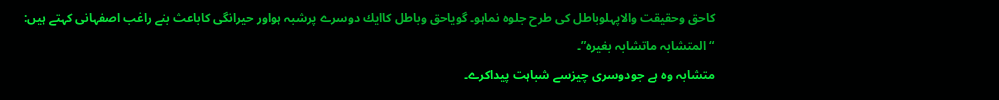كاحق وحقیقت والاپہلوباطل كی طرح جلوہ نماہو۔ گویاحق وباطل كاایك دوسرے پرشبہ ہواور حیرانگی كاباعث بنے راغب اصفہانی كہتے ہیں:
“المتشابہ ماتشابہ بغیرہ”۔
متشابہ وہ ہے جودوسری چیزسے شباہت پیداكرے۔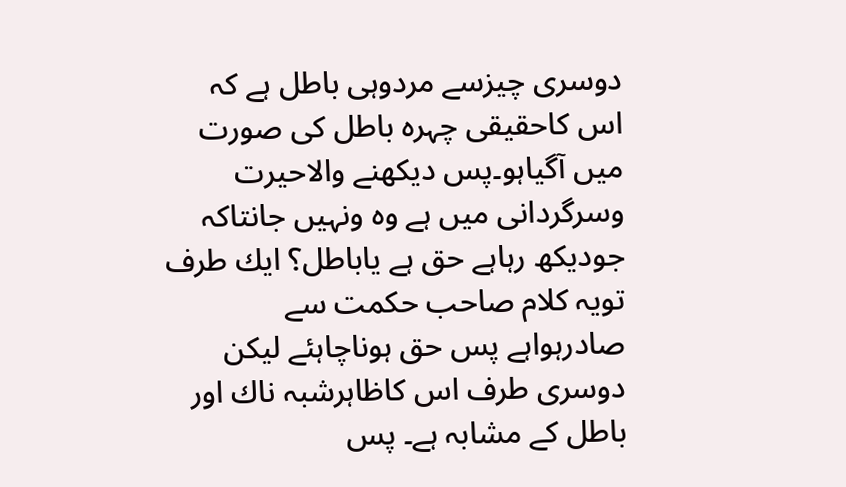دوسری چیزسے مردوہی باطل ہے كہ اس كاحقیقی چہرہ باطل كی صورت میں آگیاہو۔پس دیكھنے والاحیرت وسرگردانی میں ہے وہ ونہیں جانتاكہ جودیكھ رہاہے حق ہے یاباطل؟ ایك طرف تویہ كلام صاحب حكمت سے صادرہواہے پس حق ہوناچاہئے لیكن دوسری طرف اس كاظاہرشبہ ناك اور باطل كے مشابہ ہے۔ پس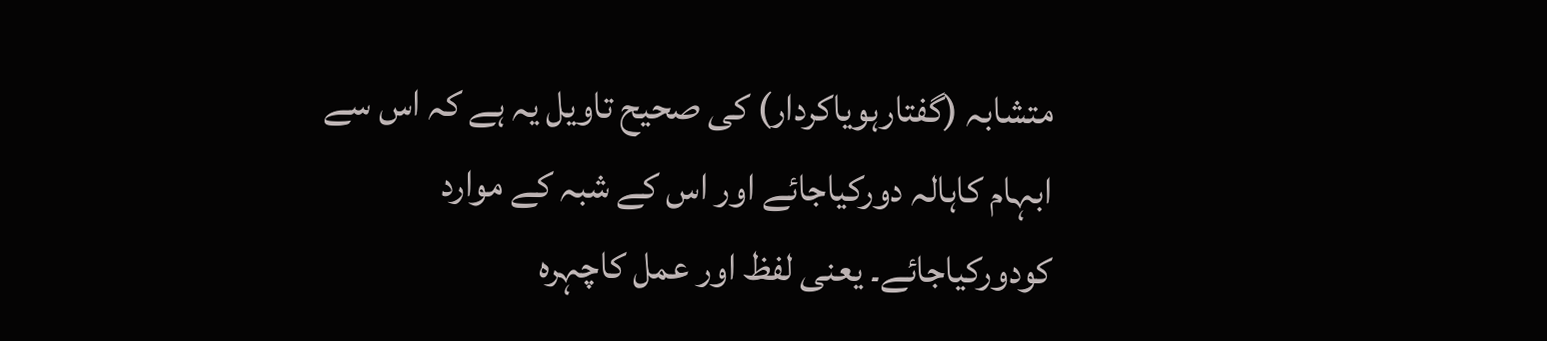متشابہ (گفتارہویاكردار) كی صحیح تاویل یہ ہے كہ اس سے ابہام كاہالہ دوركیاجائے اور اس كے شبہ كے موارد كودوركیاجائے۔ یعنی لفظ اور عمل كاچہرہ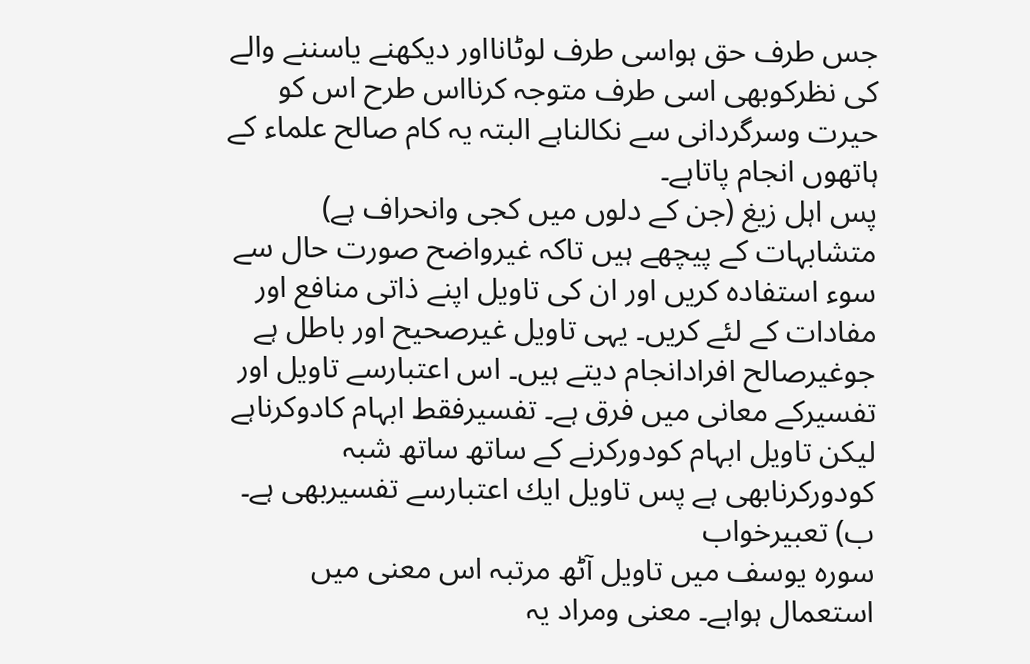جس طرف حق ہواسی طرف لوٹانااور دیكھنے یاسننے والے كی نظركوبھی اسی طرف متوجہ كرنااس طرح اس كو حیرت وسرگردانی سے نكالناہے البتہ یہ كام صالح علماء كے ہاتھوں انجام پاتاہے۔
پس اہل زیغ (جن كے دلوں میں كجی وانحراف ہے) متشابہات كے پیچھے ہیں تاكہ غیرواضح صورت حال سے سوء استفادہ كریں اور ان كی تاویل اپنے ذاتی منافع اور مفادات كے لئے كریں۔ یہی تاویل غیرصحیح اور باطل ہے جوغیرصالح افرادانجام دیتے ہیں۔ اس اعتبارسے تاویل اور تفسیركے معانی میں فرق ہے۔ تفسیرفقط ابہام كادوكرناہے لیكن تاویل ابہام كودوركرنے كے ساتھ ساتھ شبہ كودوركرنابھی ہے پس تاویل ایك اعتبارسے تفسیربھی ہے۔
ب) تعبیرخواب
سورہ یوسف میں تاویل آٹھ مرتبہ اس معنی میں استعمال ہواہے۔ معنی ومراد یہ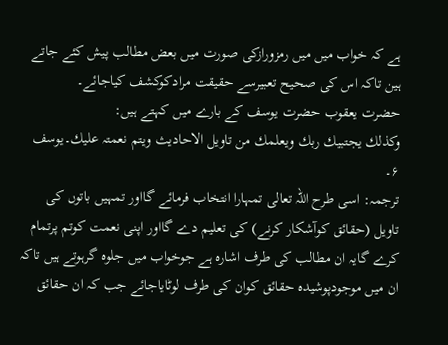ہے كہ خواب میں میں رمزورازكی صورت میں بعض مطالب پیش كئے جاتے ہین تاكہ اس كی صحیح تعبیرسے حقیقت مرادكوكشف كیاجائے۔
حضرت یعقوب حضرت یوسف كے بارے میں كہتے ہیں:
وكذلك یجتبیك ربك ویعلمك من تاویل الاحادیث ویتم نعمتہ علیك۔یوسف ۶۔
ترجمہ: اسی طرح اللہ تعالی تمہارا انتخاب فرمائے گااور تمہیں باتوں كی تاویل (حقائق كوآشكار كرنے) كی تعلیم دے گااور اپنی نعمت كوتم پرتمام كرے گایہ ان مطالب كی طرف اشارہ ہے جوخواب میں جلوہ گرہوتے ہیں تاكہ ان میں موجودپوشیدہ حقائق كوان كی طرف لوٹایاجائے جب كہ ان حقائق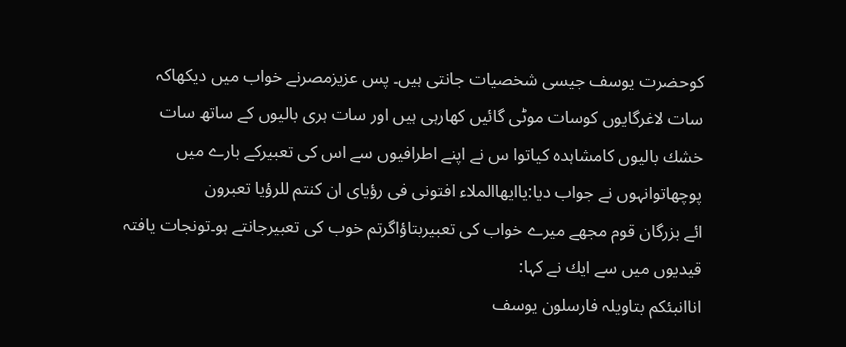كوحضرت یوسف جیسی شخصیات جانتی ہیں۔ پس عزیزمصرنے خواب میں دیكھاكہ سات لاغرگایوں كوسات موٹی گائیں كھارہی ہیں اور سات ہری بالیوں كے ساتھ سات خشك بالیوں كامشاہدہ كیاتوا س نے اپنے اطرافیوں سے اس كی تعبیركے بارے میں پوچھاتوانہوں نے جواب دیا:یاایھاالملاء افتونی فی رؤیای ان كنتم للرؤیا تعبرون
ائے بزرگان قوم مجھے میرے خواب كی تعبیربتاؤاگرتم خوب كی تعبیرجانتے ہو۔تونجات یافتہ قیدیوں میں سے ایك نے كہا:
اناانبئكم بتاویلہ فارسلون یوسف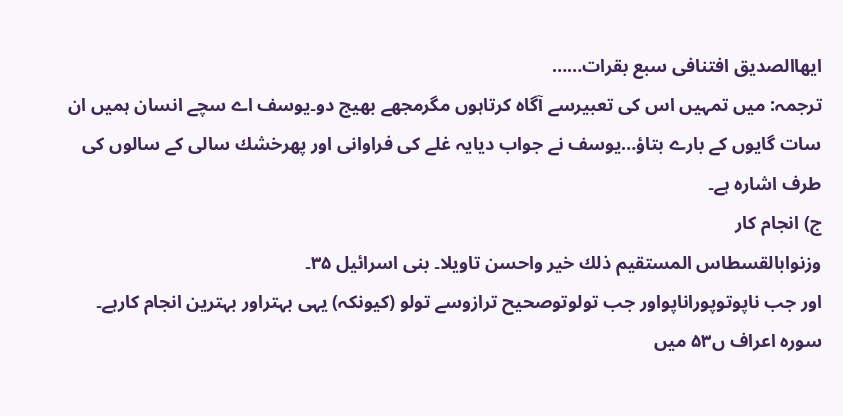ایھاالصدیق افتنافی سبع بقرات……
ترجمہ: میں تمہیں اس كی تعبیرسے آگاہ كرتاہوں مگرمجھے بھیج دو۔یوسف اے سچے انسان ہمیں ان سات گایوں كے بارے بتاؤ…یوسف نے جواب دیایہ غلے كی فراوانی اور پھرخشك سالی كے سالوں كی طرف اشارہ ہے۔
ج) انجام كار
وزنوابالقسطاس المستقیم ذلك خیر واحسن تاویلا۔ بنی اسرائیل ۳۵۔
اور جب ناپوتوپوراناپواور جب تولوتوصحیح ترازوسے تولو (كیونكہ) یہی بہتراور بہترین انجام كارہے۔
سورہ اعراف ں۵۳ میں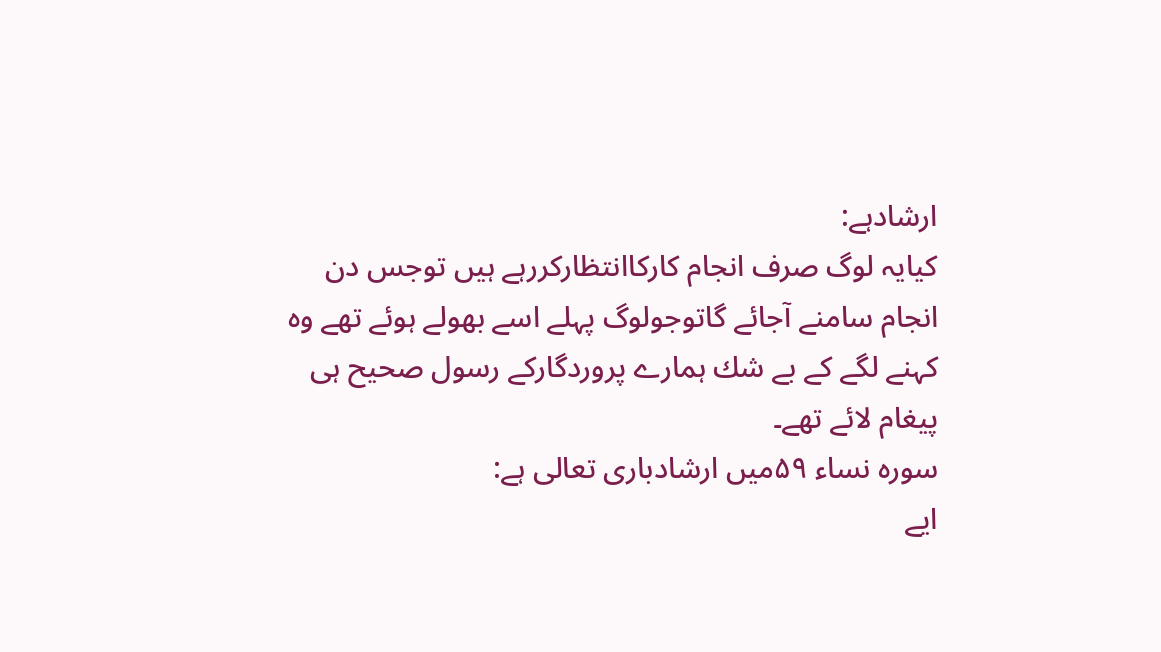ارشادہے:
كیایہ لوگ صرف انجام كاركاانتظاركررہے ہیں توجس دن انجام سامنے آجائے گاتوجولوگ پہلے اسے بھولے ہوئے تھے وہ كہنے لگے كے بے شك ہمارے پروردگاركے رسول صحیح ہی پیغام لائے تھے۔
سورہ نساء ۵۹میں ارشادباری تعالی ہے:
ایے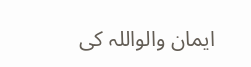ایمان والواللہ كی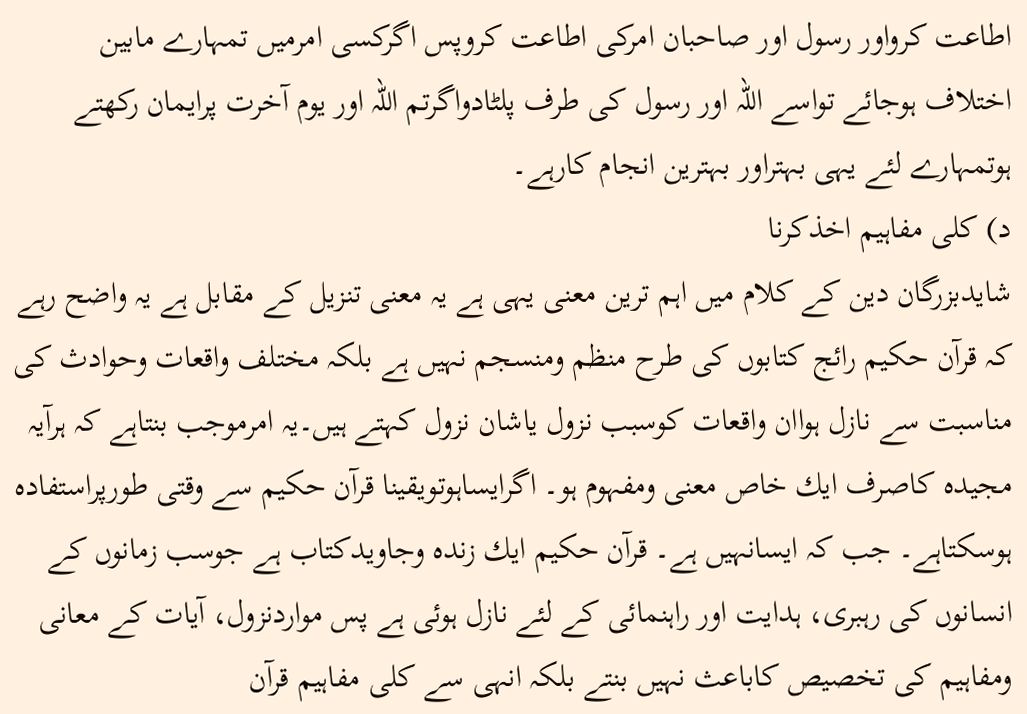اطاعت كرواور رسول اور صاحبان امركی اطاعت كروپس اگركسی امرمیں تمہارے مابین اختلاف ہوجائے تواسے اللہ اور رسول كی طرف پلٹادواگرتم اللہ اور یوم آخرت پرایمان ركھتے ہوتمہارے لئے یہی بہتراور بہترین انجام كارہے۔
د) كلی مفاہیم اخذكرنا
شایدبزرگان دین كے كلام میں اہم ترین معنی یہی ہے یہ معنی تنزیل كے مقابل ہے یہ واضح رہے كہ قرآن حكیم رائج كتابوں كی طرح منظم ومنسجم نہیں ہے بلكہ مختلف واقعات وحوادث كی مناسبت سے نازل ہواان واقعات كوسبب نزول یاشان نزول كہتے ہیں۔یہ امرموجب بنتاہے كہ ہرآیہ مجیدہ كاصرف ایك خاص معنی ومفہوم ہو۔ اگرایساہوتویقینا قرآن حكیم سے وقتی طورپراستفادہ ہوسكتاہے۔ جب كہ ایسانہیں ہے۔ قرآن حكیم ایك زندہ وجاویدكتاب ہے جوسب زمانوں كے انسانوں كی رہبری، ہدایت اور راہنمائی كے لئے نازل ہوئی ہے پس مواردنزول، آیات كے معانی ومفاہیم كی تخصیص كاباعث نہیں بنتے بلكہ انہی سے كلی مفاہیم قرآن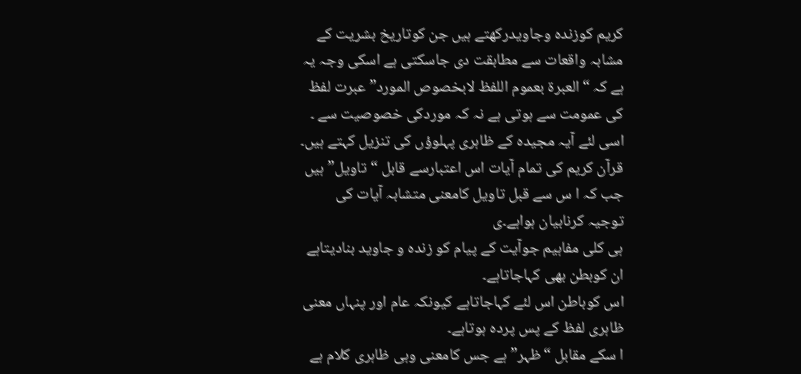كریم كوزندہ وجاویدركھتے ہیں جن كوتاریخ بشریت كے مشابہ واقعات سے مطابقت دی جاسكتی ہے اسكی وجہ یہ ہے كہ “العبرة بعموم اللفظ لابخصوص المورد” عبرت لفظ كی عمومت سے ہوتی ہے نہ كہ موردكی خصوصیت سے ۔ اسی لئے آیہ مجیدہ كے ظاہری پہلوؤں كی تنزیل كہتے ہیں۔ قرآن كریم كی تمام آیات اس اعتبارسے قابل “تاویل” ہیں جب كہ ا س سے قبل تاویل كامعنی متشابہ آیات كی توجیہ كرنابیان ہواہے۔ی
ہی كلی مفاہیم جوآیت كے پیام كو زندہ و جاوید بنادیتاہے ان كوبطن بھی كہاجاتاہے۔
اس كوباطن اس لئے كہاجاتاہے كیونكہ عام اور پنہاں معنی ظاہری لفظ كے پس پردہ ہوتاہے۔
ا سكے مقابل “ظہر”ہے جس كامعنی وہی ظاہری كلام ہے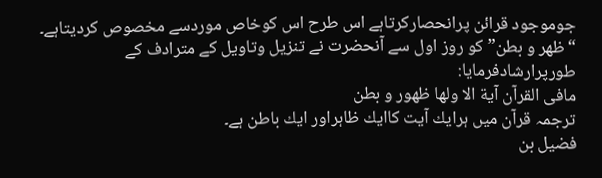جوموجود قرائن پرانحصاركرتاہے اس طرح اس كوخاص موردسے مخصوص كردیتاہے۔
“ظھر و بطن” كو روز اول سے آنحضرت نے تنزیل وتاویل كے مترادف كے طورپرارشادفرمایا:
مافی القرآن آیة الا ولھا ظھور و بطن
ترجمہ قرآن میں ہرایك آیت كاایك ظاہراور ایك باطن ہے۔
فضیل بن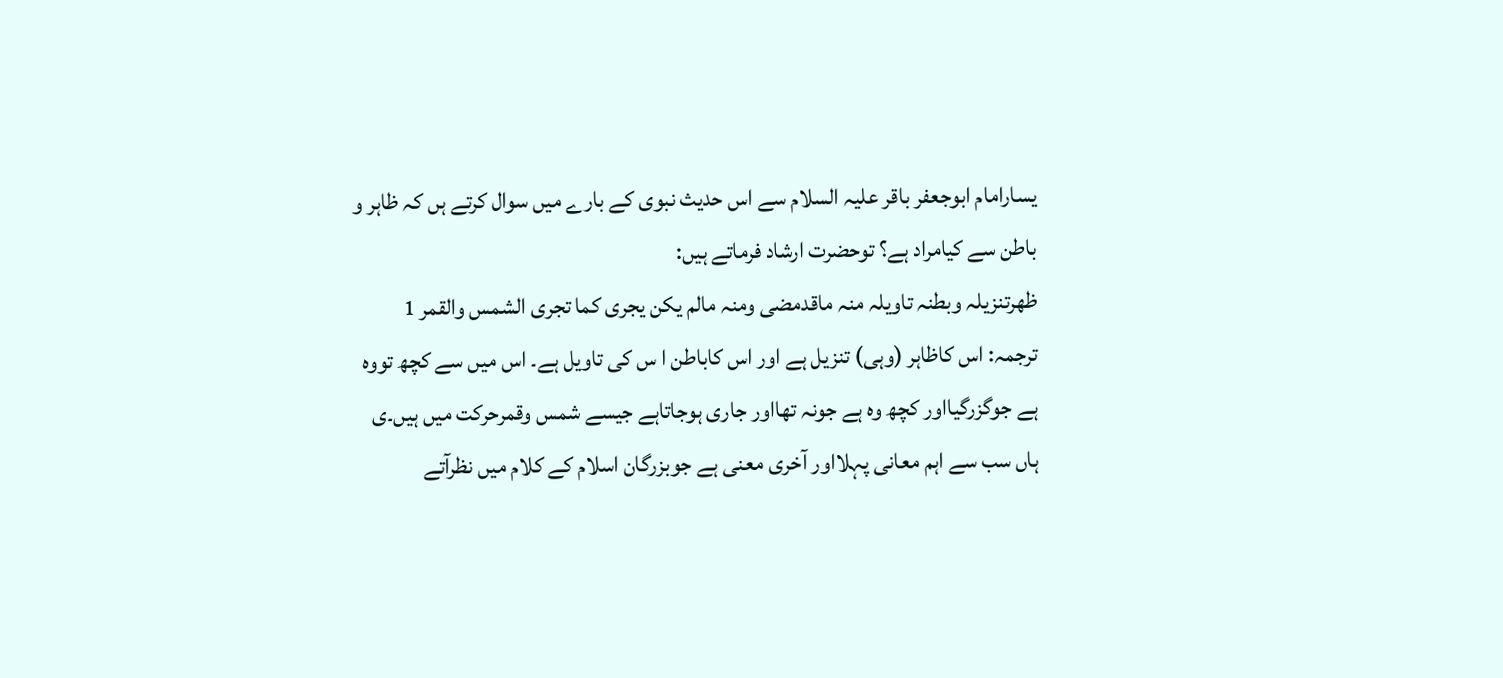یسارامام ابوجعفر باقر علیہ السلام سے اس حدیث نبوی كے بارے میں سوال كرتے ہں كہ ظاہر و باطن سے كیامراد ہے؟ توحضرت ارشاد فرماتے ہیں:
ظھرتنزیلہ وبطنہ تاویلہ منہ ماقدمضی ومنہ مالم یكن یجری كما تجری الشمس والقمر 1
ترجمہ: اس كاظاہر (وہی) تنزیل ہے اور اس كاباطن ا س كی تاویل ہے۔ اس میں سے كچھ تووہ ہے جوگزرگیااور كچھ وہ ہے جونہ تھااور جاری ہوجاتاہے جیسے شمس وقمرحركت میں ہیں۔ی
ہاں سب سے اہم معانی پہلااور آخری معنی ہے جوبزرگان اسلام كے كلام میں نظرآتے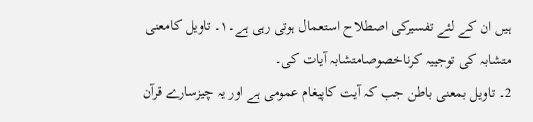ہیں ان كے لئے تفسیركی اصطلاح استعمال ہوتی رہی ہے۔۱۔ تاویل كامعنی متشابہ كی توجییہ كرناخصوصامتشابہ آیات كی۔
2۔ تاویل بمعنی باطن جب كہ آیت كاپیغام عمومی ہے اور یہ چیزسارے قرآن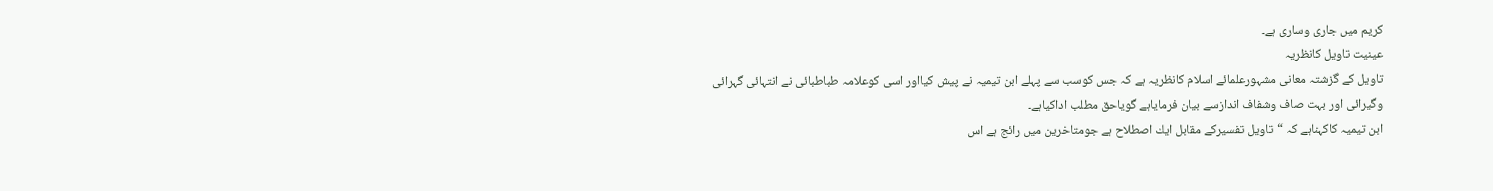كریم میں جاری وساری ہے۔
عینیت تاویل كانظریہ
تاویل كے گزشتہ معانی مشہورعلمائے اسلام كانظریہ ہے كہ جس كوسب سے پہلے ابن تیمیہ نے پیش كیااور اسی كوعلامہ طباطبائی نے انتہائی گہرائی وگیرائی اور بہت صاف وشفاف اندازسے بیان فرمایاہے گویاحق مطلب اداكیاہے۔
ابن تیمیہ كاكہناہے كہ “تاویل تفسیركے مقابل ایك اصطلاح ہے جومتاخرین میں رائج ہے اس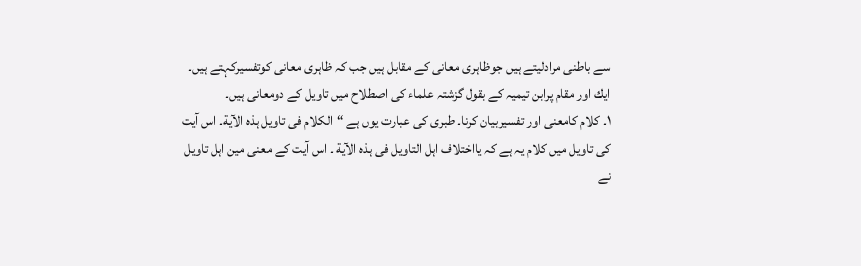سے باطنی مرادلیتے ہیں جوظاہری معانی كے مقابل ہیں جب كہ ظاہری معانی كوتفسیركہتے ہیں۔
ایك اور مقام پرابن تیمیہ كے بقول گزشتہ علماء كی اصطلاح میں تاویل كے دومعانی ہیں۔
۱۔ كلام كامعنی اور تفسیربیان كرنا۔ طبری كی عبارت یوں ہے “الكلام فی تاویل ہذہ الآیة۔ اس آیت كی تاویل میں كلام یہ ہے كہ یااختلاف اہل التاویل فی ہذہ الآیة ۔ اس آیت كے معنی مین اہل تاویل نے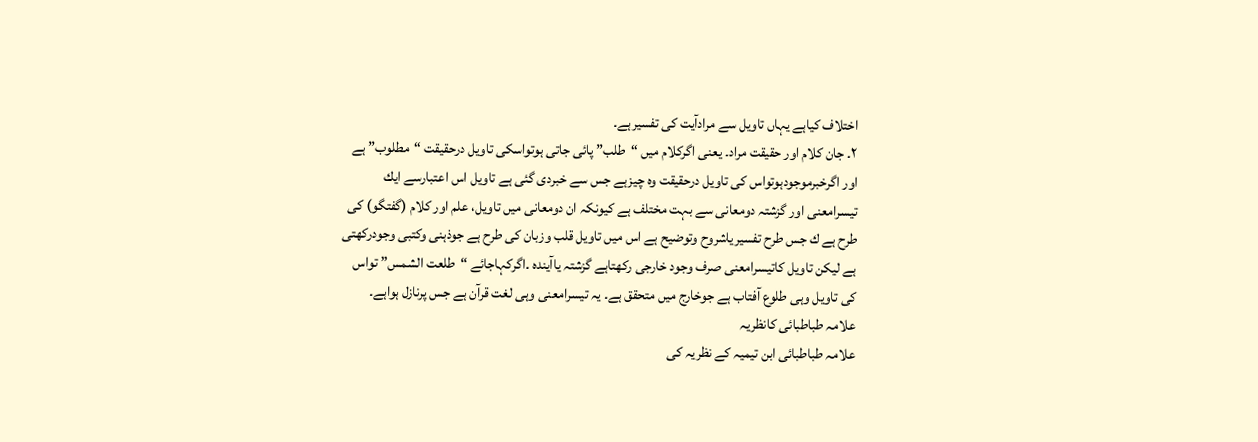اختلاف كیاہے یہاں تاویل سے مرادآیت كی تفسیرہے۔
۲۔ جان كلام اور حقیقت مراد۔ یعنی اگركلام میں “طلب” پائی جاتی ہوتواسكی تاویل درحقیقت “مطلوب” ہے اور اگرخبرموجودہوتواس كی تاویل درحقیقت وہ چیزہے جس سے خبردی گئی ہے تاویل اس اعتبارسے ایك تیسرامعنی اور گزشتہ دومعانی سے بہت مختلف ہے كیونكہ ان دومعانی میں تاویل، علم اور كلام (گفتگو) كی طرح ہے ك جس طرح تفسیریاشروح وتوضیح ہے اس میں تاویل قلب وزبان كی طرح ہے جوذہنی وكتبی وجودركھتی ہے لیكن تاویل كاتیسرامعنی صرف وجود خارجی ركھتاہے گزشتہ یاآیندہ ۔اگركہاجائے “طلعت الشمس” تواس كی تاویل وہی طلوع آفتاب ہے جوخارج میں متحقق ہے۔ یہ تیسرامعنی وہی لغت قرآن ہے جس پرنازل ہواہے۔
علامہ طباطبائی كانظریہ
علامہ طباطبائی ابن تیمیہ كے نظریہ كی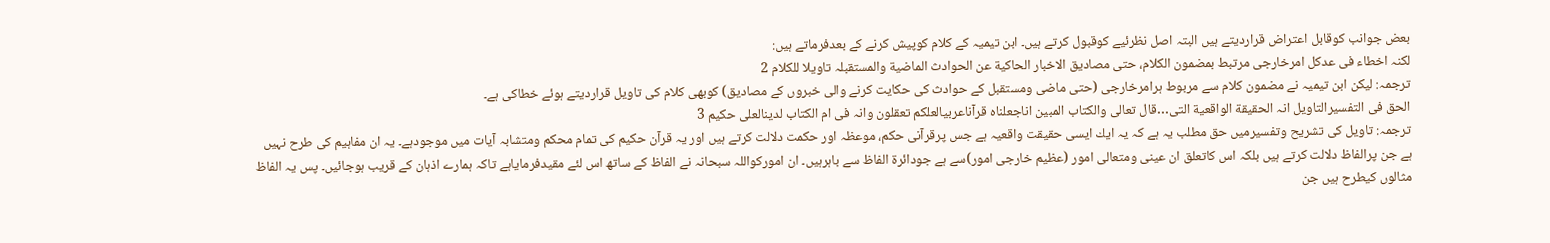بعض جوانب كوقابل اعتراض قراردیتے ہیں البتہ اصل نظرئیے كوقبول كرتے ہیں۔ ابن تیمیہ كے كلام كوپیش كرنے كے بعدفرماتے ہیں:
لكنہ اخطاء فی عدكل امرخارجی مرتبط بمضمون الكلام، حتی مصادیق الاخبار الحاكیة عن الحوادث الماضیة والمستقبلہ تاویلا للكلام 2
ترجمہ: لیكن ابن تیمیہ نے مضمون كلام سے مربوط ہرامرخارجی (حتی ماضی ومستقبل كے حوادث كی حكایت كرنے والی خبروں كے مصادیق) كوبھی كلام كی تاویل قراردیتے ہوئے خطاكی ہے۔
الحق فی التفسیرالتاویل انہ الحقیقة الواقعیة التی…قال تعالی والكتاب المبین اناجعلناہ قرآناعربیالعلكم تعقلون وانہ فی ام الكتاب لدینالعلی حكیم 3
ترجمہ: تاویل كی تشریح وتفسیرمیں حق مطلب یہ ہے كہ یہ ایك ایسی حقیقت واقعیہ ہے جس پرقرآنی حكم، موعظہ اور حكمت دلالت كرتے ہیں اور یہ قرآن حكیم كی تمام محكم ومتشابہ آیات میں موجودہے۔ یہ ان مفاہیم كی طرح نہیں ہے جن پرالفاظ دلالت كرتے ہیں بلكہ اس كاتعلق ان عینی ومتعالی امور (عظیم خارجی امور)سے ہے جودائرة الفاظ سے باہرہیں۔ ان اموركواللہ سبحانہ نے الفاظ كے ساتھ اس لئے مقیدفرمایاہے تاكہ ہمارے اذہان كے قریب ہوجائیں۔ پس یہ الفاظ مثالوں كیطرح ہیں جن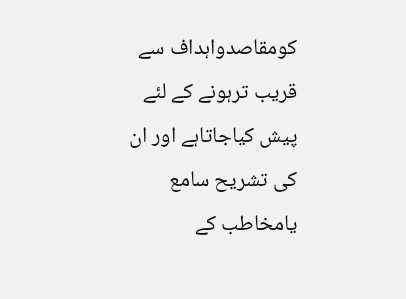كومقاصدواہداف سے قریب ترہونے كے لئے پیش كیاجاتاہے اور ان كی تشریح سامع یامخاطب كے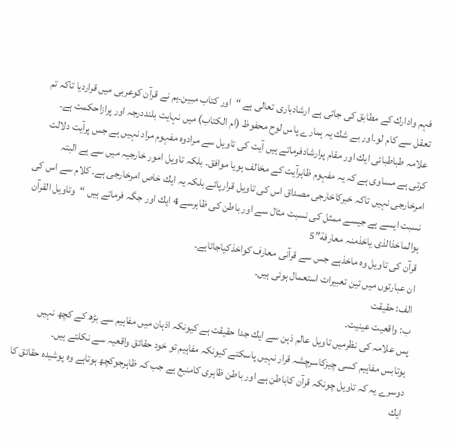فہم وادارك كے مطابق كی جاتی ہے ارشادباری تعالی ہے “اور كتاب مبین۔ہم نے قرآن كوعربی میں قراردیا تاكہ تم تعقل سے كام لو۔اور بے شك یہ ہمارے پاس لوح محفوظ (ام الكتاب) میں نہایت بلنددرجہ اور پرازاحكمت ہے۔
علامہ طباطبائی ایك اور مقام پرارشادفرماتے ہیں آیت كی تاویل سے مرادوہ مفہوم مراد نہیں ہے جس پرآیت دلالت كرتی ہے مساوی ہے كہ یہ مفہوم ظاہرآیت كے مخالف ہویا موافق۔ بلكہ تاویل امور خارجیہ میں سے ہے البتہ امرخارجی نہیں تاكہ خبركاخارجی مصداق اس كی تاویل قرارپائے بلكہ یہ ایك خاص امرخارجی ہے۔ كلام سے اس كی نسبت ایسے ہے جیسے ممثل كی نسبت مثال سے اور باطن كی ظاہرسے 4 ایك اور جگہ فرماتے ہیں “وتاویل القرآن ہوالماخذالذی یاخذمنہ معارفة”5
قرآن كی تاویل وہ ماخذہے جس سے قرآنی معارف كواخذكیاجاتاہے۔
ان عبارتوں میں تین تعبیرات استعمال ہوئی ہیں۔
الف: حقیقت
ب: واقعیت عینیت۔
پس علامہ كی نظرمیں تاویل عالم ذہن سے ایك جدا حقیقت ہے كیونكہ اذہان میں مفاہیم سے بڑھ كے كچھ نہیں ہوتابس مفاہیم كسی چیزكاسرچشہ قرار نہیں پاسكتے كیونكہ مفاہیم تو خود حقائق واقعیہ سے نكلتے ہیں۔
دوسرے یہ كہ تاویل چونكہ قرآن كاباطن ہے اور باطن ظاہری كامنبع ہے جب كہ ظاہرجوكچھ ہوتاہے وہ پوشیدہ حقائق كا ایك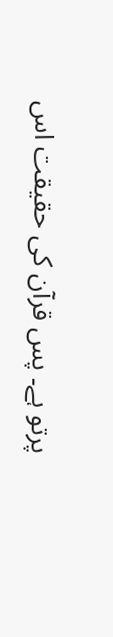پرتو ہے۔ پس قرآن كی حقیقت اس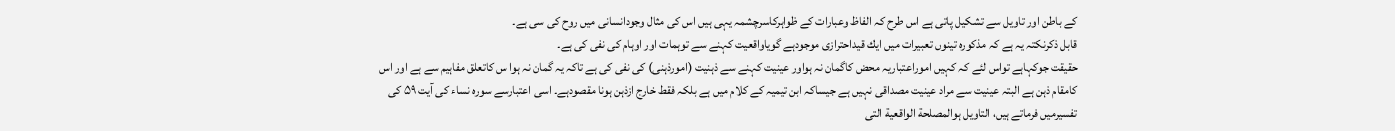كے باطن اور تاویل سے تشكیل پاتی ہے اس طرح كہ الفاظ وعبارات كے ظواہركاسرچشمہ یہی ہیں اس كی مثال وجودانسانی میں روح كی سی ہے۔
قابل ذكرنكتہ یہ ہے كہ مذكورہ تینوں تعبیرات میں ایك قیداحترازی موجودہے گویاواقعیت كہنے سے توہمات اور اوہام كی نفی كی ہے۔
حقیقت جوكہاہے تواس لئے كہ كہیں اموراعتباریہ محض كاگمان نہ ہواور عینیت كہنے سے ذہنیت (امورذہنی) كی نفی كی ہے تاكہ یہ گمان نہ ہوا س كاتعلق مفاہیم سے ہے اور اس كامقام ذہن ہے البتہ عینیت سے مراد عینیت مصداقی نہیں ہے جیساكہ ابن تیمیہ كے كلام میں ہے بلكہ فقط خارج ازذہن ہونا مقصودہے۔ اسی اعتبارسے سورہ نساء كی آیت ۵۹ كی تفسیرمیں فرماتے ہیں، التاویل ہوالمصلحة الواقعیة التی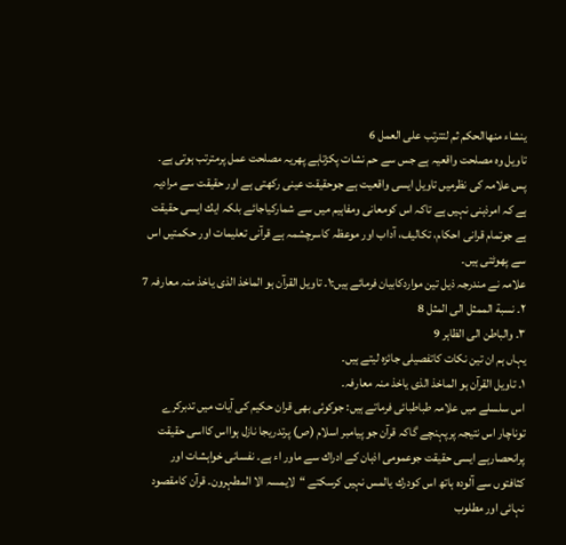ینشاء منھاالحكم ثم لتترتب علی العمل 6
تاویل وہ مصلحت واقعیہ ہے جس سے حم نشات پكڑتاہے پھریہ مصلحت عمل پرمترتب ہوتی ہے۔
پس علامہ كی نظرمیں تاویل ایسی واقعیت ہے جوحقیقت عینی ركھتی ہے اور حقیقت سے مرادیہ ہے كہ امرذہنی نہیں ہے تاكہ اس كومعانی ومفاہیم میں سے شماركیاجائے بلكہ ایك ایسی حقیقت ہے جوتمام قرانی احكام، تكالیف، آداب اور موعظہ كاسرچشمہ ہے قرآنی تعلیمات اور حكمتیں اس سے پھوٹتی ہیں۔
علامہ نے مندرجہ ذیل تین مواردكابیان فرمائے ہیں:۱۔ تاویل القرآن ہو الماخذ الذی یاخذ منہ معارفہ 7
۲۔ نسبة الممثل الی المثل 8
۳۔ والباطن الی الظاہر 9
یہاں ہم ان تین نكات كاتفصیلی جائزہ لیتے ہیں۔
۱۔ تاویل القرآن ہو الماخذ الذی یاخذ منہ معارفہ۔
اس سلسلے میں علامہ طباطبائی فرماتے ہیں: جوكوئی بھی قران حكیم كی آیات میں تدبركرے توناچار اس نتیجہ پرپہنچے گاكہ قرآن جو پیامبر اسلام (ص) پرتدریجا نازل ہوااس كااسی حقیقت پرانحصارہے ایسی حقیقت جوعمومی اذہان كے ادراك سے ماور اء ہے۔ نفسانی خواہشات اور كثافتوں سے آلودہ ہاتھ اس كودرك یالمس نہیں كرسكتے “لایمسہ الا المطہرون۔ قرآن كامقصود نہائی اور مطلوب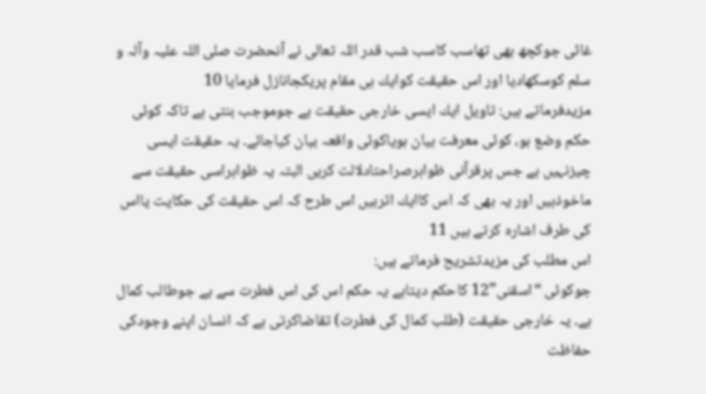غائی جوكچھ بھی تھاسب كاسب شب قدر اللہ تعالی نے آنحضرت صلی اللہ علیہ وآلہ و سلم كوسكھادیا اور اس حقیقت كوایك ہی مقام پریكجانازل فرمایا 10
مزیدفرماتے ہیں: تاویل ایك ایسی خارجی حقیقت ہے جوموجب بنتی ہے تاكہ كوئی حكم وضع ہو، كوئی معرفت بیان ہویاكوئی واقعہ بیان كیاجائے۔ یہ حقیقت ایسی چیزنہیں ہے جس پرقرآنی ظواہرصراحتادلالت كریں البتہ یہ ظواہراسی حقیقت سے ماخوذہیں اور یہ بھی كہ اس كاایك اثرہیں اس طرح كہ اس حقیقت كی حكایت یااس كی طرف اشارہ كرتے ہیں 11
اس مطلب كی مزیدتشریح فرماتے ہیں:
جوكوئی “اسقنی”12 كاحكم دیتاہے یہ حكم اس كی اس فطرت سے ہے جوطالب كمال ہے۔ یہ خارجی حقیقت (طلب كمال كی فطرت) تقاضاكرتی ہے كہ انسان اپنے وجودكی حفاظت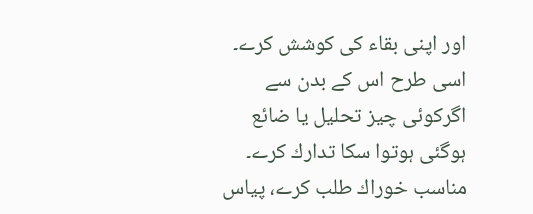اور اپنی بقاء كی كوشش كرے۔
اسی طرح اس كے بدن سے اگركوئی چیز تحلیل یا ضائع ہوگئی ہوتوا سكا تدارك كرے۔
مناسب خوراك طلب كرے، پیاس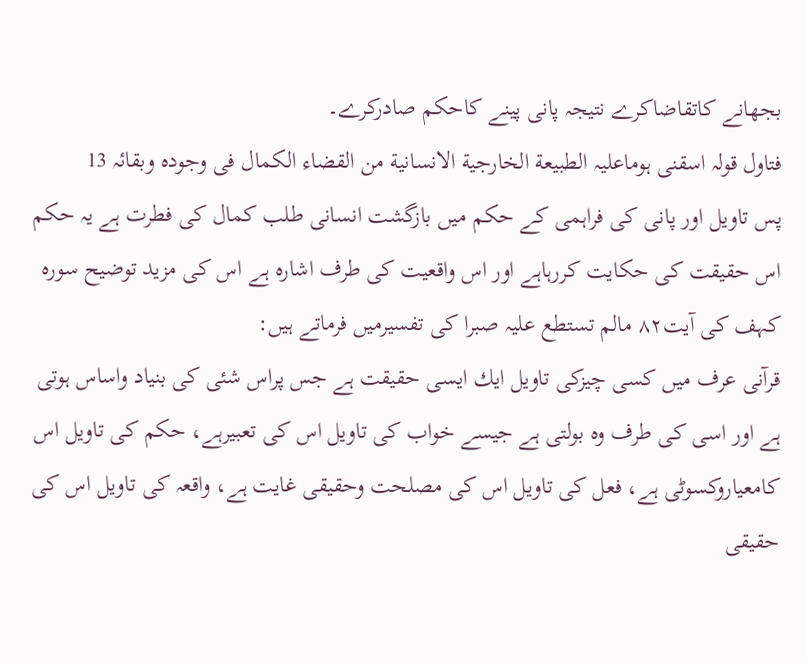بجھانے كاتقاضاكرے نتیجہ پانی پینے كاحكم صادركرے۔
فتاول قولہ اسقنی ہوماعلیہ الطبیعة الخارجیة الانسانیة من القضاء الكمال فی وجودہ وبقائہ 13
پس تاویل اور پانی كی فراہمی كے حكم میں بازگشت انسانی طلب كمال كی فطرت ہے یہ حكم اس حقیقت كی حكایت كررہاہے اور اس واقعیت كی طرف اشارہ ہے اس كی مزید توضیح سورہ كہف كی آیت۸۲ مالم تستطع علیہ صبرا كی تفسیرمیں فرماتے ہیں:
قرآنی عرف میں كسی چیزكی تاویل ایك ایسی حقیقت ہے جس پراس شئی كی بنیاد واساس ہوتی ہے اور اسی كی طرف وہ بولتی ہے جیسے خواب كی تاویل اس كی تعبیرہے، حكم كی تاویل اس كامعیاروكسوٹی ہے، فعل كی تاویل اس كی مصلحت وحقیقی غایت ہے، واقعہ كی تاویل اس كی حقیقی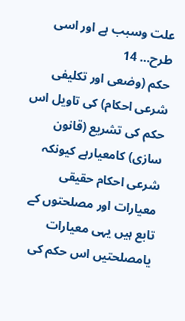علت وسبب ہے اور اسی طرح… 14
حكم (وضعی اور تكلیفی شرعی احكام) كی تاویل اس حكم كی تشریع (قانون سازی) كامعیارہے كیونكہ شرعی احكام حقیقی معیارات اور مصلحتوں كے تابع ہیں یہی معیارات یامصلحتیں اس حكم كی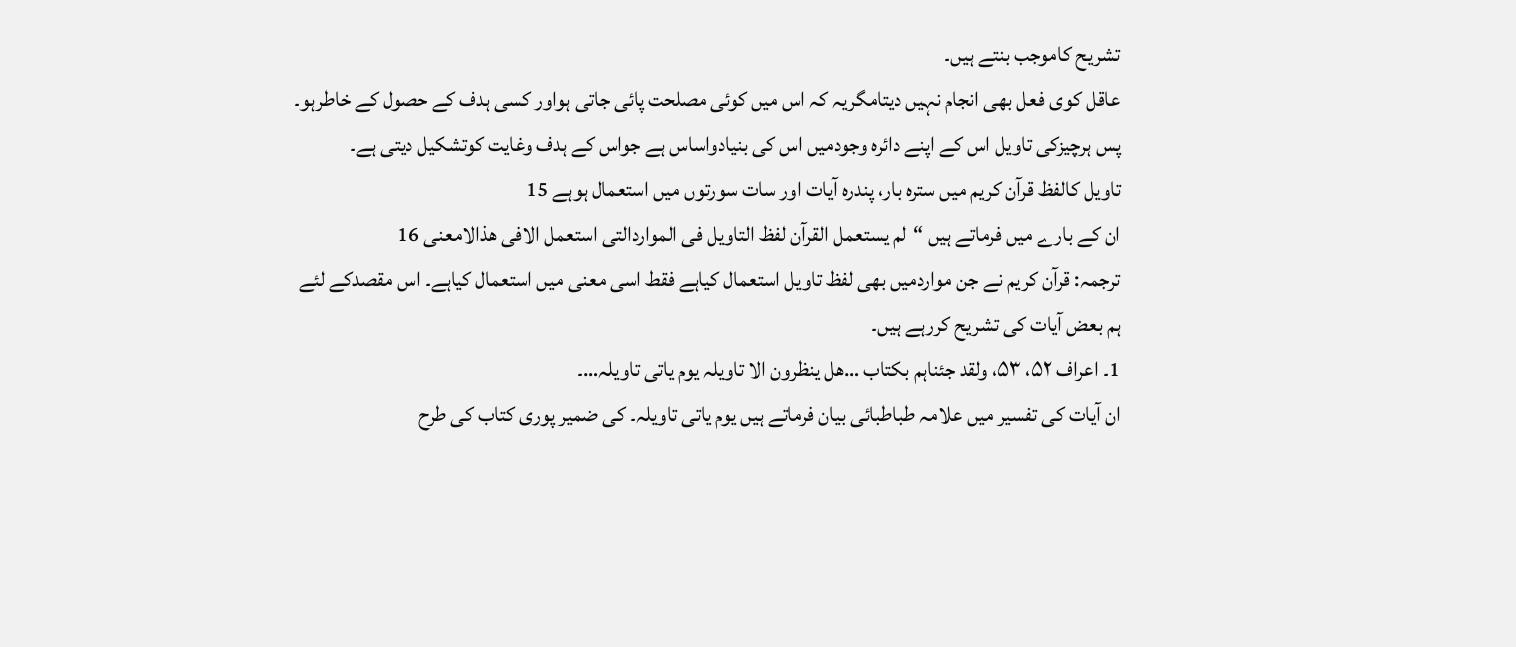تشریح كاموجب بنتے ہیں۔
عاقل كوی فعل بھی انجام نہیں دیتامگریہ كہ اس میں كوئی مصلحت پائی جاتی ہواور كسی ہدف كے حصول كے خاطرہو۔
پس ہرچیزكی تاویل اس كے اپنے دائرہ وجودمیں اس كی بنیادواساس ہے جواس كے ہدف وغایت كوتشكیل دیتی ہے۔
تاویل كالفظ قرآن كریم میں سترہ بار، پندرہ آیات اور سات سورتوں میں استعمال ہوہے 15
ان كے بارے میں فرماتے ہیں “لم یستعمل القرآن لفظ التاویل فی المواردالتی استعمل الافی ھذالامعنی 16
ترجمہ: قرآن كریم نے جن مواردمیں بھی لفظ تاویل استعمال كیاہے فقط اسی معنی میں استعمال كیاہے۔ اس مقصدكے لئے ہم بعض آیات كی تشریح كررہے ہیں۔
1۔ اعراف ۵۲، ۵۳، ولقد جئناہم بكتاب …ھل ینظرون الا تاویلہ یوم یاتی تاویلہ…۔
ان آیات كی تفسیر میں علامہ طباطبائی بیان فرماتے ہیں یوم یاتی تاویلہ۔ كی ضمیر پوری كتاب كی طرح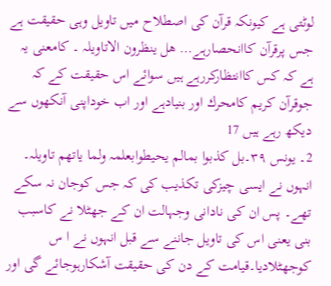لوٹتی ہے كیونكہ قرآن كی اصطلاح میں تاویل وہی حقیقت ہے جس پرقرآن كاانحصارہے… ھل ینظرون الاتاویلہ ۔ كامعنی یہ ہے كہ كس كاانتظاركررہے ہیں سوائے اس حقیقت كے كہ جوقرآن كریم كامحرك اور بنیادہے اور اب خوداپنی آنكھوں سے دیكھ رہے ہیں 17
2۔ یونس ۳۹۔بل كذبوا بمالم یحیطوابعلمہ ولما یاتھم تاویلہ۔
انہوں نے ایسی چیزكی تكذیب كی كہ جس كوجان نہ سكے تھے۔ پس ان كی نادانی وجہالت ان كے جھٹلا نے كاسبب بنی یعنی اس كی تاویل جاننے سے قبل انہوں نے ا س كوجھٹلادیا۔قیامت كے دن كی حقیقت آشكارہوجائے گی اور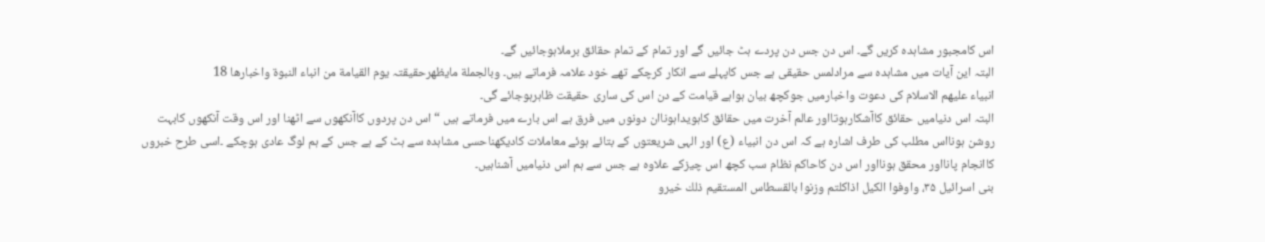اس كامجبور مشاہدہ كریں گے۔ اس دن جس دن پردے ہٹ جائیں گے اور تمام كے تمام حقائق برملاہوجائیں گے۔
البتہ این آیات میں مشاہدہ سے مرادلمس حقیقی ہے جس كاپہلے سے انكار كرچكے تھے خود علامہ فرماتے ہیں۔ وبالجملة مایظھرحقیقتہ یوم القیامة من انباء النبوة واخبارھا 18
انبیاء علیھم الاسلام كی دعوت واخبارمیں جوكچھ بیان ہواہے قیامت كے دن اس كی ساری حقیقت ظاہرہوجائے گی۔
البتہ اس دنیامیں حقائق كاآشكارہوتااور عالم آخرت میں حقائق كاہویداہوناان دونوں میں فرق ہے اس بارے میں فرماتے ہیں “اس دن پردوں كاآنكھوں سے اٹھنا اور اس وقت آنكھوں كابہت روشن ہونااس مطلب كی طرف اشارہ ہے كہ اس دن انبیاء (ع) اور الہی شریعتوں كے بتائے ہوئے معاملات كادیكھناحسی مشاہدہ سے ہٹ كے ہے جس كے ہم لوگ عادی ہوچكے ۔اسی طرح خبروں كاانجام پانااور محقق ہونااور اس دن كاحاكم نظام سب كچھ اس چیزكے علاوہ ہے جس سے ہم اس دنیامیں آشناہیں۔
بنی اسرائیل ۳۵، واوفوا الكیل اذاكلتم وزنوا بالقسطاس المستقیم ذلك خیرو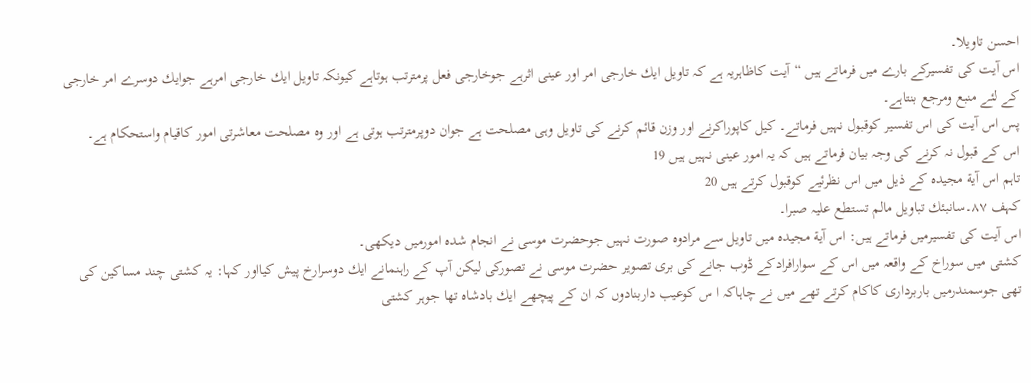احسن تاویلا۔
اس آیت كی تفسیركے بارے میں فرماتے ہیں “آیت كاظاہریہ ہے كہ تاویل ایك خارجی امر اور عینی اثرہے جوخارجی فعل پرمترتب ہوتاہے كیونكہ تاویل ایك خارجی امرہے جوایك دوسرے امر خارجی كے لئے منبع ومرجع بنتاہے۔
پس اس آیت كی اس تفسیر كوقبول نہیں فرماتے۔ كیل كاپوراكرنے اور وزن قائم كرنے كی تاویل وہی مصلحت ہے جوان دوپرمترتب ہوتی ہے اور وہ مصلحت معاشرتی امور كاقیام واستحكام ہے۔
اس كے قبول نہ كرنے كی وجہ بیان فرماتے ہیں كہ یہ امور عینی نہیں ہیں 19
تاہم اس آیة مجیدہ كے ذیل میں اس نظرئیے كوقبول كرتے ہیں 20
كہف ۸۷۔سانبئك تباویل مالم تستطع علیہ صبرا۔
اس آیت كی تفسیرمیں فرماتے ہیں: اس آیة مجیدہ میں تاویل سے مرادوہ صورت نہیں جوحضرت موسی نے انجام شدہ امورمیں دیكھی۔
كشتی میں سوراخ كے واقعہ میں اس كے سوارافرادكے ڈوب جانے كی بری تصویر حضرت موسی نے تصوركی لیكن آپ كے راہنمانے ایك دوسرارخ پیش كیااور كہا: یہ كشتی چند مساكین كی تھی جوسمندرمیں باربرداری كاكام كرتے تھے میں نے چاہاكہ ا س كوعیب داربنادوں كہ ان كے پیچھے ایك بادشاہ تھا جوہر كشتی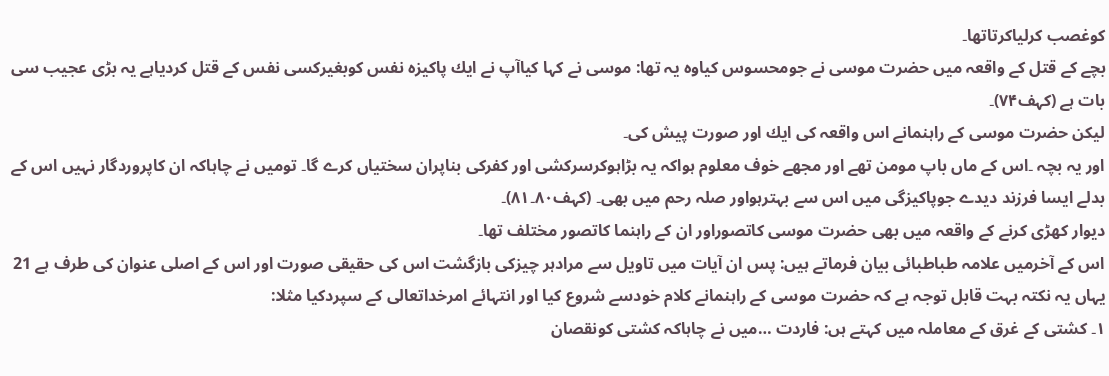كوغصب كرلیاكرتاتھا۔
بچے كے قتل كے واقعہ میں حضرت موسی نے جومحسوس كیاوہ یہ تھا: موسی نے كہا كیاآپ نے ایك پاكیزہ نفس كوبغیركسی نفس كے قتل كردیاہے یہ بڑی عجیب سی بات ہے (كہف۷۴)۔
لیكن حضرت موسی كے راہنمانے اس واقعہ كی ایك اور صورت پیش كی۔
اور یہ بچہ ۔اس كے ماں باپ مومن تھے اور مجھے خوف معلوم ہواكہ یہ بڑاہوكرسركشی اور كفركی بناپران سختیاں كرے گا۔ تومیں نے چاہاكہ ان كاپروردگار نہیں اس كے بدلے ایسا فرزند دیدے جوپاكیزگی میں اس سے بہترہواور صلہ رحم میں بھی۔ (كہف۸۰۔۸۱)۔
دیوار كھڑی كرنے كے واقعہ میں بھی حضرت موسی كاتصوراور ان كے راہنما كاتصور مختلف تھا۔
اس كے آخرمیں علامہ طباطبائی بیان فرماتے ہیں: پس ان آیات میں تاویل سے مرادہر چیزكی بازگشت اس كی حقیقی صورت اور اس كے اصلی عنوان كی طرف ہے 21
یہاں یہ نكتہ بہت قابل توجہ ہے كہ حضرت موسی كے راہنمانے كلام خودسے شروع كیا اور انتہائے امرخداتعالی كے سپردكیا مثلا:
۱۔ كشتی كے غرق كے معاملہ میں كہتے ہں: فاردت …میں نے چاہاكہ كشتی كونقصان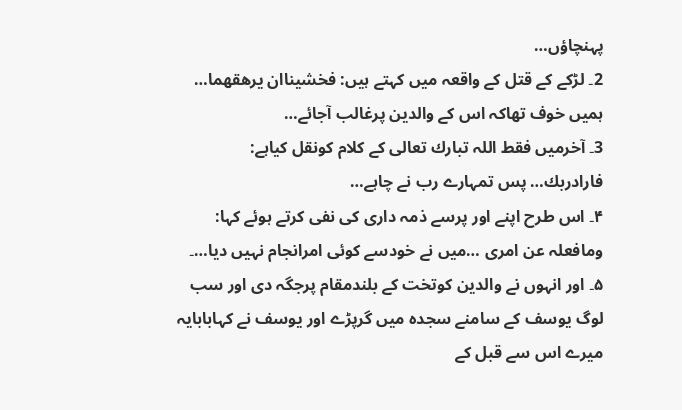پہنچاؤں…
2۔ لڑكے كے قتل كے واقعہ میں كہتے ہیں: فخشیناان یرھقھما… ہمیں خوف تھاكہ اس كے والدین پرغالب آجائے…
3۔ آخرمیں فقط اللہ تبارك تعالی كے كلام كونقل كیاہے:
فارادربك… پس تمہارے رب نے چاہے…
۴۔ اس طرح اپنے اور پرسے ذمہ داری كی نفی كرتے ہوئے كہا: ومافعلہ عن امری …میں نے خودسے كوئی امرانجام نہیں دیا…۔
۵۔ اور انہوں نے والدین كوتخت كے بلندمقام پرجگہ دی اور سب لوگ یوسف كے سامنے سجدہ میں گرپڑے اور یوسف نے كہابابایہ میرے اس سے قبل كے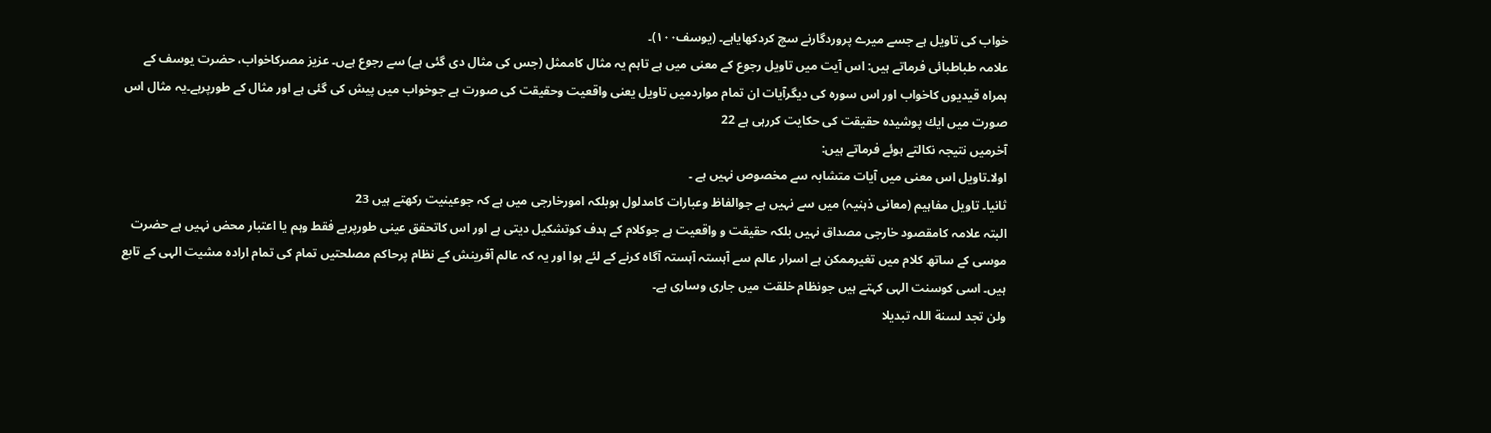خواب كی تاویل ہے جسے میرے پروردگارنے سچ كردكھایاہے۔ (یوسف۱۰۰)۔
علامہ طباطبائی فرماتے ہیں: اس آیت میں تاویل رجوع كے معنی میں ہے تاہم یہ مثال كاممثل (جس كی مثال دی گئی ہے) سے رجوع ہےں۔ عزیز مصركاخواب، حضرت یوسف كے ہمراہ قیدیوں كاخواب اور اس سورہ كی دیگرآیات ان تمام مواردمیں تاویل یعنی واقعیت وحقیقت كی صورت ہے جوخواب میں پیش كی گئی ہے اور مثال كے طورپرہے۔یہ مثال اس صورت میں ایك پوشیدہ حقیقت كی حكایت كررہی ہے 22
آخرمیں نتیجہ نكالتے ہوئے فرماتے ہیں:
اولا۔تاویل اس معنی میں آیات متشابہ سے مخصوص نہیں ہے ۔
ثانیا۔ تاویل مفاہیم (معانی ذہنیہ) میں سے نہیں ہے جوالفاظ وعبارات كامدلول ہوبلكہ امورخارجی میں ہے كہ جوعینیت ركھتے ہیں 23
البتہ علامہ كامقصود خارجی مصداق نہیں بلكہ حقیقت و واقعیت ہے جوكلام كے ہدف كوتشكیل دیتی ہے اور اس كاتحقق عینی طورپرہے فقط وہم یا اعتبار محض نہیں ہے حضرت موسی كے ساتھ كلام میں تغیرممكن ہے اسرار عالم سے آہستہ آہستہ آگاہ كرنے كے لئے ہوا اور یہ كہ عالم آفرینش كے نظام پرحاكم مصلحتیں تمام كی تمام ارادہ مشیت الہی كے تابع ہیں۔ اسی كوسنت الہی كہتے ہیں جونظام خلقت میں جاری وساری ہے۔
ولن تجد لسنة اللہ تبدیلا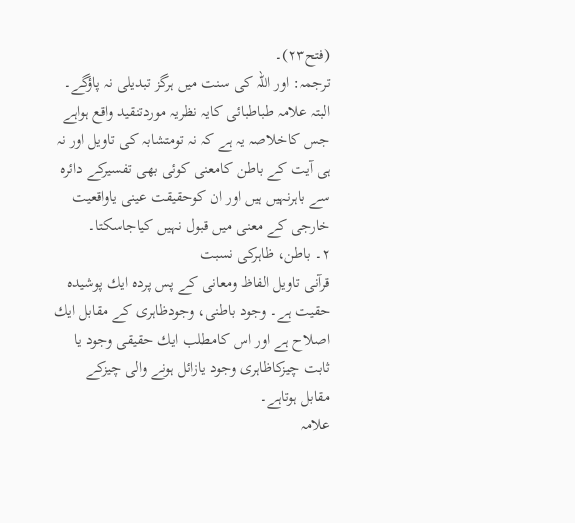(فتح۲۳)۔
ترجمہ: اور اللہ كی سنت میں ہرگز تبدیلی نہ پاؤگے۔
البتہ علامہ طباطبائی كایہ نظریہ موردتنقید واقع ہواہے جس كاخلاصہ یہ ہے كہ نہ تومتشابہ كی تاویل اور نہ ہی آیت كے باطن كامعنی كوئی بھی تفسیركے دائرہ سے باہرنہیں ہیں اور ان كوحقیقت عینی یاواقعیت خارجی كے معنی میں قبول نہیں كیاجاسكتا۔
۲۔ باطن، ظاہركی نسبت
قرآنی تاویل الفاظ ومعانی كے پس پردہ ایك پوشیدہ حقیت ہے۔ وجود باطنی، وجودظاہری كے مقابل ایك اصلاح ہے اور اس كامطلب ایك حقیقی وجود یا ثابت چیزكاظاہری وجود یازائل ہونے والی چیزكے مقابل ہوتاہے۔
علامہ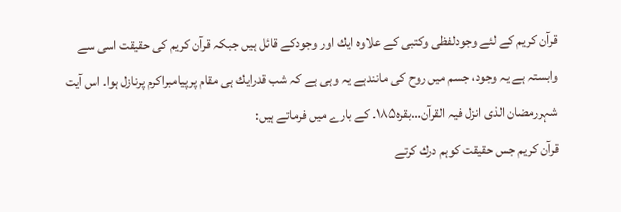قرآن كریم كے لئے وجودلفظی وكتبی كے علاوہ ایك اور وجودكے قائل ہیں جبكہ قرآن كریم كی حقیقت اسی سے وابستہ ہے یہ وجود، جسم میں روح كی مانندہے یہ وہی ہے كہ شب قدرایك ہی مقام پرپیامبراكرم پرنازل ہوا۔ اس آیت شہررمضان الذی انزل فیہ القرآن…بقرہ۱۸۵۔ كے بارے میں فرماتے ہیں:
قرآن كریم جس حقیقت كوہم درك كرتے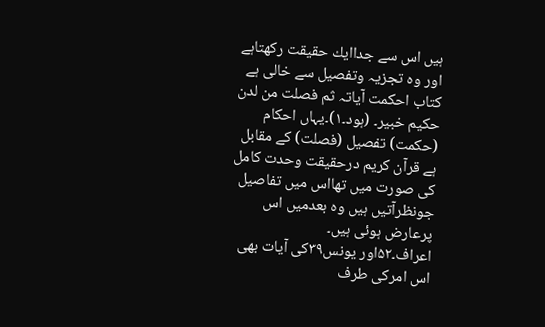ہیں اس سے جداایك حقیقت ركھتاہے اور وہ تجزیہ وتفصیل سے خالی ہے كتاب احكمت آیاتہ ثم فصلت من لدن حكیم خبیر۔ (ہود۔۱)۔یہاں احكام (حكمت) تفصیل (فصلت) كے مقابل ہے قرآن كریم درحقیقت وحدت كامل كی صورت میں تھااس میں تفاصیل جونظرآتیں ہیں وہ بعدمیں اس پرعارض ہوئی ہیں۔
اعراف۔۵۲اور یونس۳۹كی آیات بھی اس امركی طرف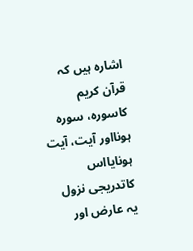اشارہ ہیں كہ قرآن كریم كاسورہ، سورہ ہونااور آیت، آیت ہونایااس كاتدریجی نزول یہ عارض اور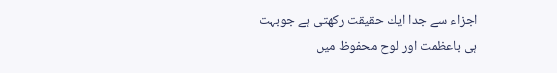اجزاء سے جدا ایك حقیقت ركھتی ہے جوبہت ہی باعظمت اور لوح محفوظ میں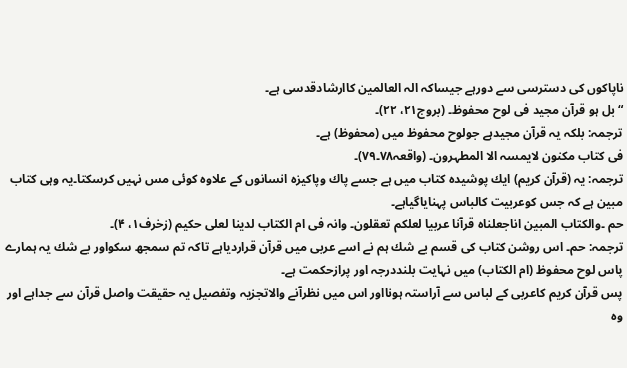ناپاكوں كی دسترسی سے دورہے جیساكہ الہ العالمین كاارشادقدسی ہے۔
“بل ہو قرآن مجید فی لوح محفوظ۔ (بروج۲۱، ۲۲)۔
ترجمہ: بلكہ یہ قرآن مجیدہے جولوح محفوظ میں (محفوظ) ہے۔
فی كتاب مكنون لایمسہ الا المطہرون۔ (واقعہ۷۸۔۷۹)۔
ترجمہ: یہ (قرآن كریم) ایك پوشیدہ كتاب میں ہے جسے پاك وپاكیزہ انسانوں كے علاوہ كوئی مس نہیں كرسكتا۔یہ وہی كتاب مبین ہے كہ جس كوعربیت كالباس پہنایاگیاہے۔
حم ۔والكتاب المبین اناجعلناہ قرآنا عربیا لعلكم تعقلون۔ وانہ فی ام الكتاب لدینا لعلی حكیم (زخرف۱، ۴)۔
ترجمہ: حم۔ اس روشن كتاب كی قسم بے شك ہم نے اسے عربی میں قرآن قراردیاہے تاكہ تم سمجھ سكواور بے شك یہ ہمارے پاس لوح محفوظ (ام الكتاب) میں نہایت بلنددرجہ اور پرازحكمت ہے۔
پس قرآن كریم كاعربی كے لباس سے آراستہ ہونااور اس میں نظرآنے والاتجزیہ وتفصیل یہ حقیقت واصل قرآن سے جداہے اور وہ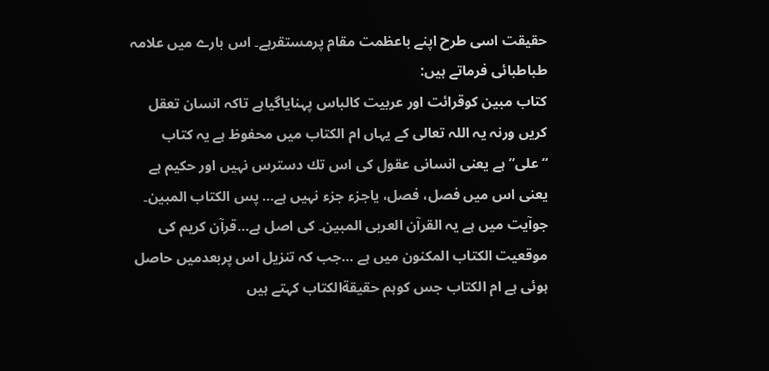حقیقت اسی طرح اپنے باعظمت مقام پرمستقرہے۔ اس بارے میں علامہ طباطبائی فرماتے ہیں:
كتاب مبین كوقرائت اور عربیت كالباس پہنایاگیاہے تاكہ انسان تعقل كریں ورنہ یہ اللہ تعالی كے یہاں ام الكتاب میں محفوظ ہے یہ كتاب “علی” ہے یعنی انسانی عقول كی اس تك دسترس نہیں اور حكیم ہے یعنی اس میں فصل، فصل، یاجزء جزء نہیں ہے… پس الكتاب المبین۔ جوآیت میں ہے یہ القرآن العربی المبین۔ كی اصل ہے…قرآن كریم كی موقعیت الكتاب المكنون میں ہے …جب كہ تنزیل اس پربعدمیں حاصل ہوئی ہے ام الكتاب جس كوہم حقیقةالكتاب كہتے ہیں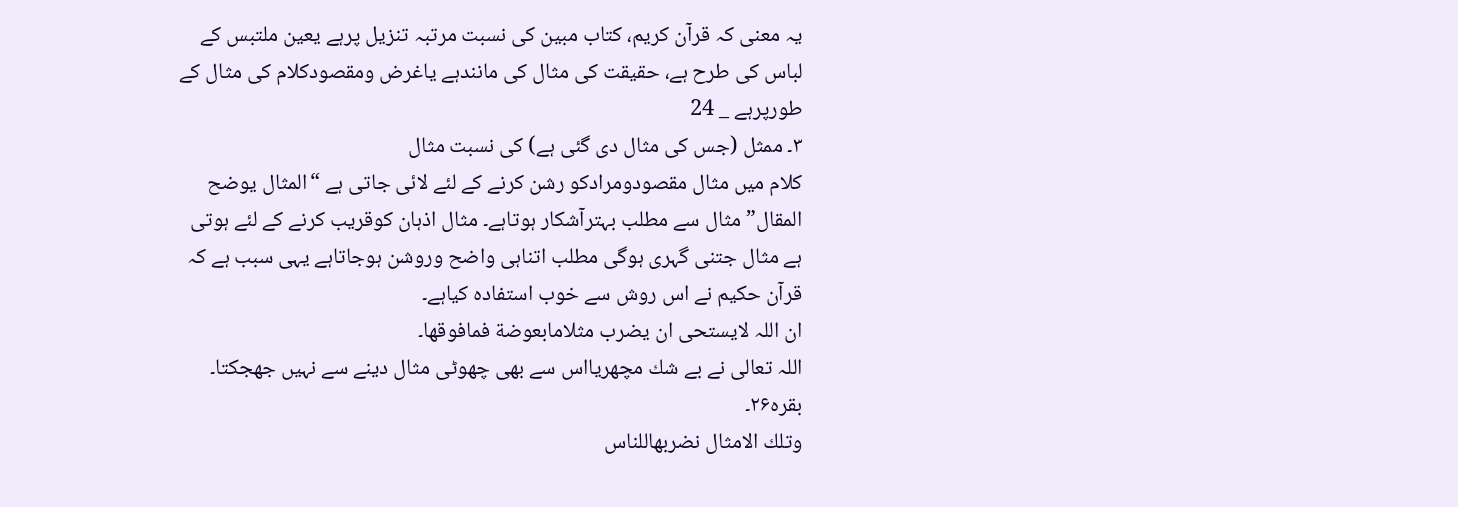یہ معنی كہ قرآن كریم، كتاب مبین كی نسبت مرتبہ تنزیل پرہے یعین ملتبس كے لباس كی طرح ہے، حقیقت كی مثال كی مانندہے یاغرض ومقصودكلام كی مثال كے طورپرہے _ 24
۳۔ ممثل (جس كی مثال دی گئی ہے) كی نسبت مثال
كلام میں مثال مقصودومرادكو رشن كرنے كے لئے لائی جاتی ہے “المثال یوضح المقال” مثال سے مطلب بہترآشكار ہوتاہے۔ مثال اذہان كوقریب كرنے كے لئے ہوتی ہے مثال جتنی گہری ہوگی مطلب اتناہی واضح وروشن ہوجاتاہے یہی سبب ہے كہ قرآن حكیم نے اس روش سے خوب استفادہ كیاہے۔
ان اللہ لایستحی ان یضرب مثلامابعوضة فمافوقھا۔
اللہ تعالی نے بے شك مچھریااس سے بھی چھوٹی مثال دینے سے نہیں جھجكتا۔ بقرہ۲۶۔
وتلك الامثال نضربھاللناس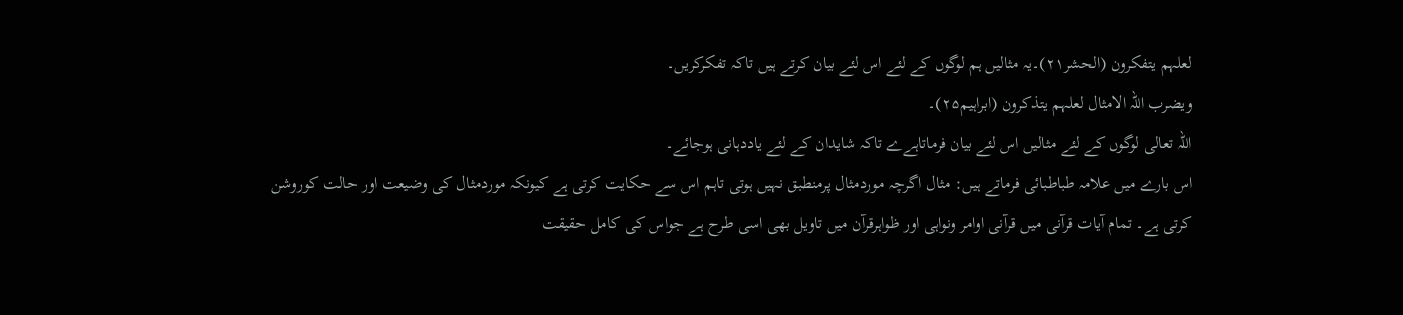لعلہم یتفكرون (الحشر۲۱)۔یہ مثالیں ہم لوگوں كے لئے اس لئے بیان كرتے ہیں تاكہ تفكركریں۔
ویضرب اللہ الامثال لعلہم یتذكرون (ابراہیم۲۵)۔
اللہ تعالی لوگوں كے لئے مثالیں اس لئے بیان فرماتاہےے تاكہ شایدان كے لئے یاددہانی ہوجائے۔
اس بارے میں علامہ طباطبائی فرماتے ہیں: مثال اگرچہ موردمثال پرمنطبق نہیں ہوتی تاہم اس سے حكایت كرتی ہے كیونكہ موردمثال كی وضیعت اور حالت كوروشن كرتی ہے۔ تمام آیات قرآنی میں قرآنی اوامر ونواہی اور ظواہرقرآن میں تاویل بھی اسی طرح ہے جواس كی كامل حقیقت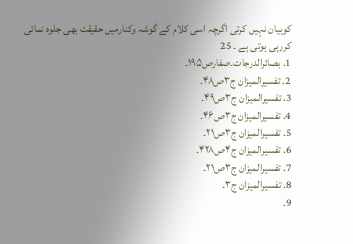كوبیان نہیں كرتی اگرچہ اسی كلام كے گوشہ وكنارمیں حقیقت بھی جلوہ نمائی كررہی ہوتی ہے ۔ 25
1. بصائرالدرجات۔صفارص۱۹۵۔
2. تفسیرالمیزان ج۳ص۴۸۔
3. تفسیرالمیزان ج۳ص۴۹۔
4. تفسیرالمیزان ج۳ص۴۶۔
5. تفسیرالمیزان ج۳ص۲۱۔
6. تفسیرالمیزان ج۴ص۴۲۸۔
7. تفسیرالمیزان ج۳ص۲۱۔
8. تفسیرالمیزان ج۳۔
9.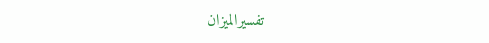تفسیرالمیزان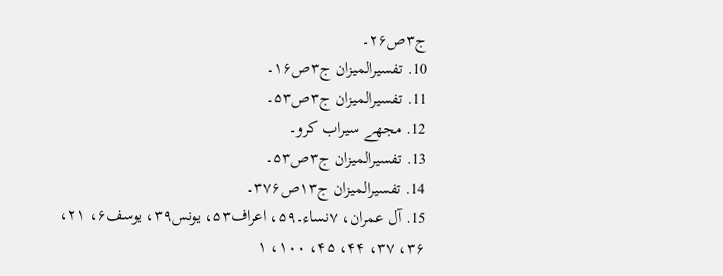ج۳ص۲۶۔
10. تفسیرالمیزان ج۳ص۱۶۔
11. تفسیرالمیزان ج۳ص۵۳۔
12. مجھے سیراب كرو۔
13. تفسیرالمیزان ج۳ص۵۳۔
14. تفسیرالمیزان ج۱۳ص۳۷۶۔
15. آل عمران، ۷نساء۔۵۹، اعراف۵۳، یونس۳۹، یوسف۶، ۲۱، ۳۶، ۳۷، ۴۴، ۴۵، ۱۰۰، ۱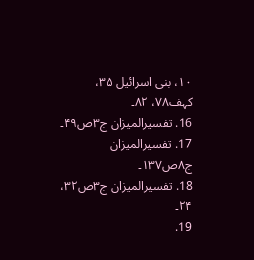۱۰، بنی اسرائیل ۳۵، كہف۷۸، ۸۲۔
16. تفسیرالمیزان ج۳ص۴۹۔
17. تفسیرالمیزان ج۸ص۱۳۷۔
18. تفسیرالمیزان ج۳ص۳۲، ۲۴۔
19.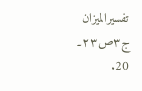تفسیرالمیزان ج۳ص۲۳۔
20.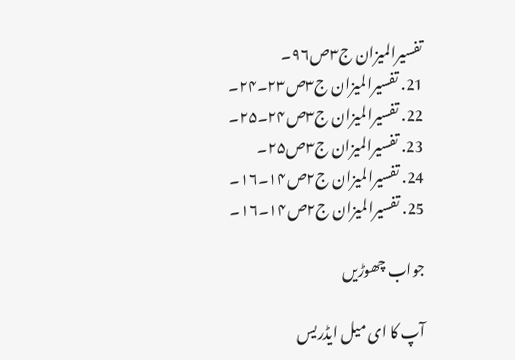تفسیرالمیزان ج۳ص۹۶۔
21. تفسیرالمیزان ج۳ص۲۳۔۲۴۔
22. تفسیرالمیزان ج۳ص۲۴۔۲۵۔
23. تفسیرالمیزان ج۳ص۲۵۔
24. تفسیرالمیزان ج۲ص۱۴۔۱۶۔
25. تفسیرالمیزان ج۲ص۱۴۔۱۶۔

جواب چھوڑیں

آپ کا ای میل ایڈریس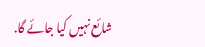شائع نہیں کیا جائے گا.